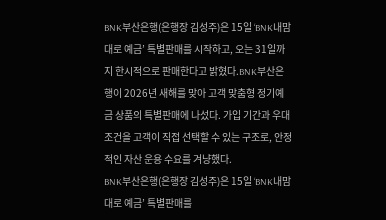BNK부산은행(은행장 김성주)은 15일 ‘BNK내맘대로 예금’ 특별판매를 시작하고, 오는 31일까지 한시적으로 판매한다고 밝혔다.BNK부산은행이 2026년 새해를 맞아 고객 맞춤형 정기예금 상품의 특별판매에 나섰다. 가입 기간과 우대 조건을 고객이 직접 선택할 수 있는 구조로, 안정적인 자산 운용 수요를 겨냥했다.
BNK부산은행(은행장 김성주)은 15일 ‘BNK내맘대로 예금’ 특별판매를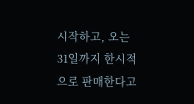시작하고, 오는 31일까지 한시적으로 판매한다고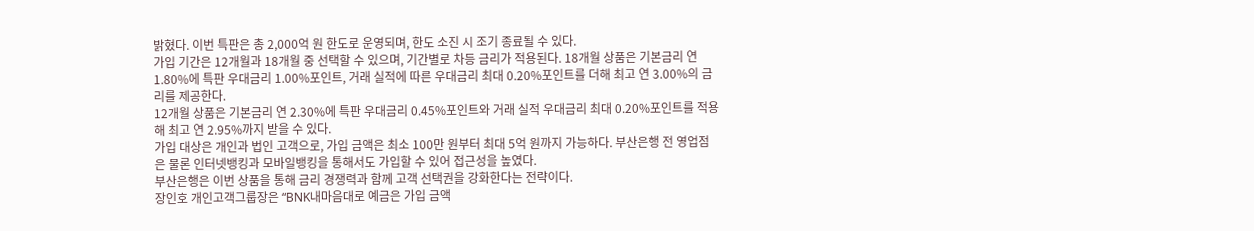밝혔다. 이번 특판은 총 2,000억 원 한도로 운영되며, 한도 소진 시 조기 종료될 수 있다.
가입 기간은 12개월과 18개월 중 선택할 수 있으며, 기간별로 차등 금리가 적용된다. 18개월 상품은 기본금리 연 1.80%에 특판 우대금리 1.00%포인트, 거래 실적에 따른 우대금리 최대 0.20%포인트를 더해 최고 연 3.00%의 금리를 제공한다.
12개월 상품은 기본금리 연 2.30%에 특판 우대금리 0.45%포인트와 거래 실적 우대금리 최대 0.20%포인트를 적용해 최고 연 2.95%까지 받을 수 있다.
가입 대상은 개인과 법인 고객으로, 가입 금액은 최소 100만 원부터 최대 5억 원까지 가능하다. 부산은행 전 영업점은 물론 인터넷뱅킹과 모바일뱅킹을 통해서도 가입할 수 있어 접근성을 높였다.
부산은행은 이번 상품을 통해 금리 경쟁력과 함께 고객 선택권을 강화한다는 전략이다.
장인호 개인고객그룹장은 “BNK내마음대로 예금은 가입 금액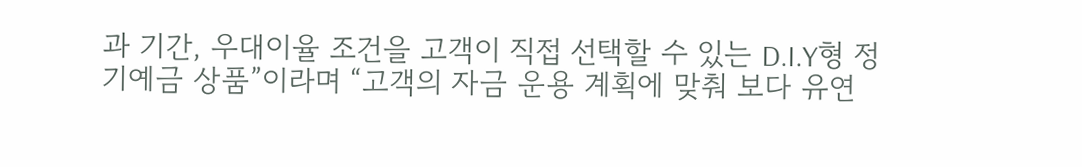과 기간, 우대이율 조건을 고객이 직접 선택할 수 있는 D.I.Y형 정기예금 상품”이라며 “고객의 자금 운용 계획에 맞춰 보다 유연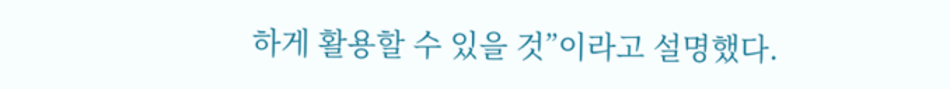하게 활용할 수 있을 것”이라고 설명했다.